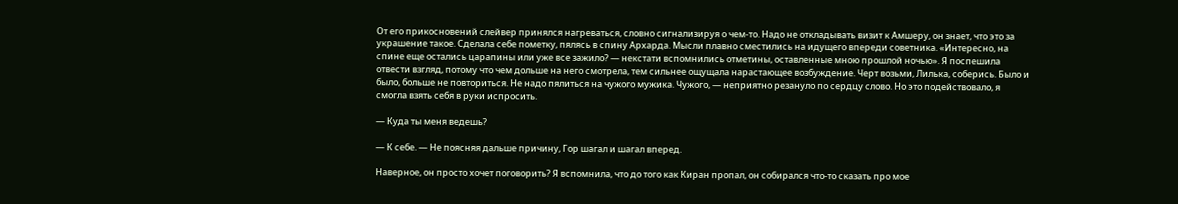От его прикосновений слейвер принялся нагреваться, словно сигнализируя о чем-то. Надо не откладывать визит к Амшеру, он знает, что это за украшение такое. Сделала себе пометку, пялясь в спину Архарда. Мысли плавно сместились на идущего впереди советника. «Интересно, на спине еще остались царапины или уже все зажило? — некстати вспомнились отметины, оставленные мною прошлой ночью». Я поспешила отвести взгляд, потому что чем дольше на него смотрела, тем сильнее ощущала нарастающее возбуждение. Черт возьми, Лилька, соберись. Было и было, больше не повториться. Не надо пялиться на чужого мужика. Чужого, — неприятно резануло по сердцу слово. Но это подействовало, я смогла взять себя в руки испросить.

— Куда ты меня ведешь?

— К себе. — Не поясняя дальше причину, Гор шагал и шагал вперед.

Наверное, он просто хочет поговорить? Я вспомнила, что до того как Киран пропал, он собирался что-то сказать про мое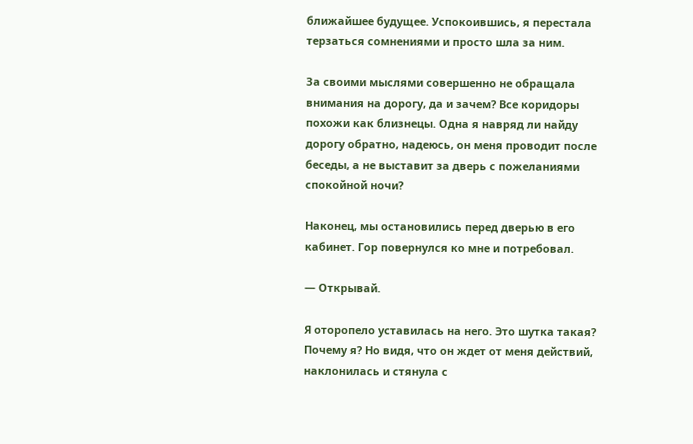ближайшее будущее. Успокоившись, я перестала терзаться сомнениями и просто шла за ним.

За своими мыслями совершенно не обращала внимания на дорогу, да и зачем? Все коридоры похожи как близнецы. Одна я навряд ли найду дорогу обратно, надеюсь, он меня проводит после беседы, а не выставит за дверь с пожеланиями спокойной ночи?

Наконец, мы остановились перед дверью в его кабинет. Гор повернулся ко мне и потребовал.

— Открывай.

Я оторопело уставилась на него. Это шутка такая? Почему я? Но видя, что он ждет от меня действий, наклонилась и стянула с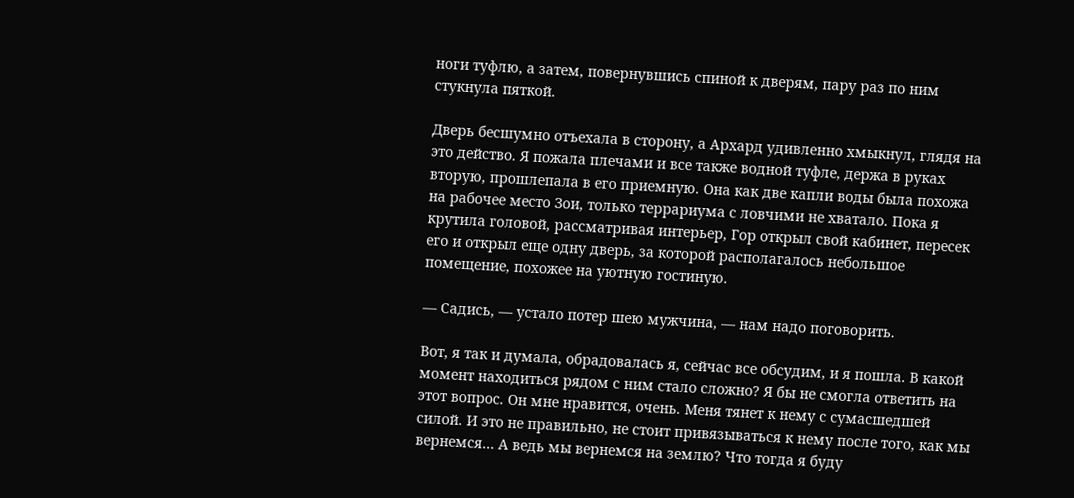ноги туфлю, а затем, повернувшись спиной к дверям, пару раз по ним стукнула пяткой.

Дверь бесшумно отъехала в сторону, а Архард удивленно хмыкнул, глядя на это действо. Я пожала плечами и все также водной туфле, держа в руках вторую, прошлепала в его приемную. Она как две капли воды была похожа на рабочее место Зои, только террариума с ловчими не хватало. Пока я крутила головой, рассматривая интерьер, Гор открыл свой кабинет, пересек его и открыл еще одну дверь, за которой располагалось небольшое помещение, похожее на уютную гостиную.

— Садись, — устало потер шею мужчина, — нам надо поговорить.

Вот, я так и думала, обрадовалась я, сейчас все обсудим, и я пошла. В какой момент находиться рядом с ним стало сложно? Я бы не смогла ответить на этот вопрос. Он мне нравится, очень. Меня тянет к нему с сумасшедшей силой. И это не правильно, не стоит привязываться к нему после того, как мы вернемся… А ведь мы вернемся на землю? Что тогда я буду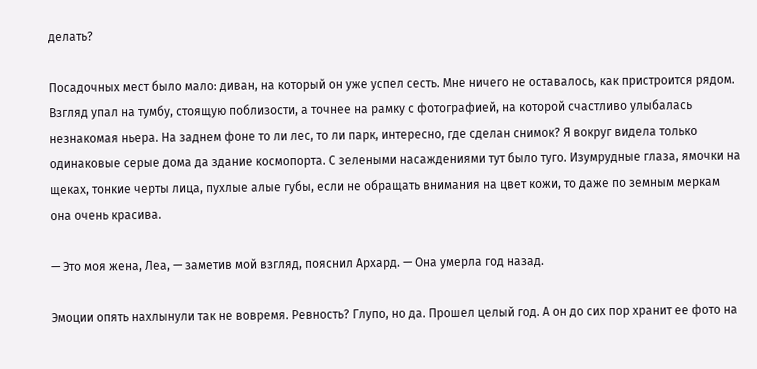делать?

Посадочных мест было мало: диван, на который он уже успел сесть. Мне ничего не оставалось, как пристроится рядом. Взгляд упал на тумбу, стоящую поблизости, а точнее на рамку с фотографией, на которой счастливо улыбалась незнакомая ньера. На заднем фоне то ли лес, то ли парк, интересно, где сделан снимок? Я вокруг видела только одинаковые серые дома да здание космопорта. С зелеными насаждениями тут было туго. Изумрудные глаза, ямочки на щеках, тонкие черты лица, пухлые алые губы, если не обращать внимания на цвет кожи, то даже по земным меркам она очень красива.

— Это моя жена, Леа, — заметив мой взгляд, пояснил Архард. — Она умерла год назад.

Эмоции опять нахлынули так не вовремя. Ревность? Глупо, но да. Прошел целый год. А он до сих пор хранит ее фото на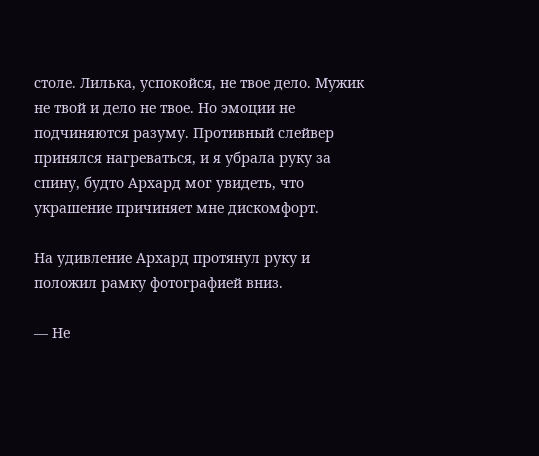столе. Лилька, успокойся, не твое дело. Мужик не твой и дело не твое. Но эмоции не подчиняются разуму. Противный слейвер принялся нагреваться, и я убрала руку за спину, будто Архард мог увидеть, что украшение причиняет мне дискомфорт.

На удивление Архард протянул руку и положил рамку фотографией вниз.

— Не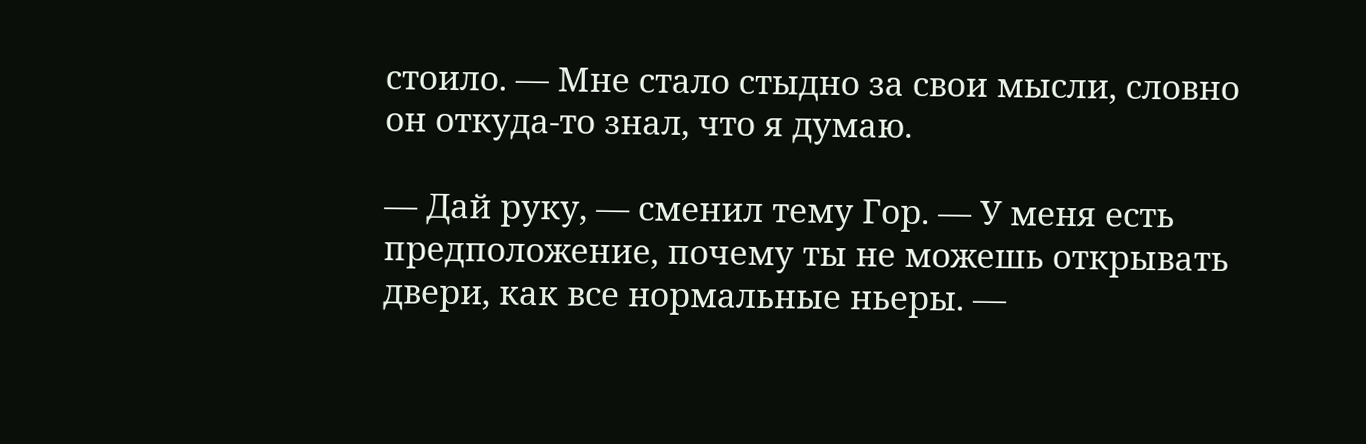стоило. — Мне стало стыдно за свои мысли, словно он откуда-то знал, что я думаю.

— Дай руку, — сменил тему Гор. — У меня есть предположение, почему ты не можешь открывать двери, как все нормальные ньеры. —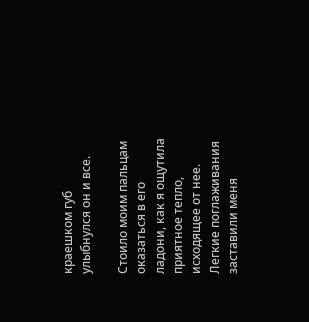краешком губ улыбнулся он и все.

Стоило моим пальцам оказаться в его ладони, как я ощутила приятное тепло, исходящее от нее. Легкие поглаживания заставили меня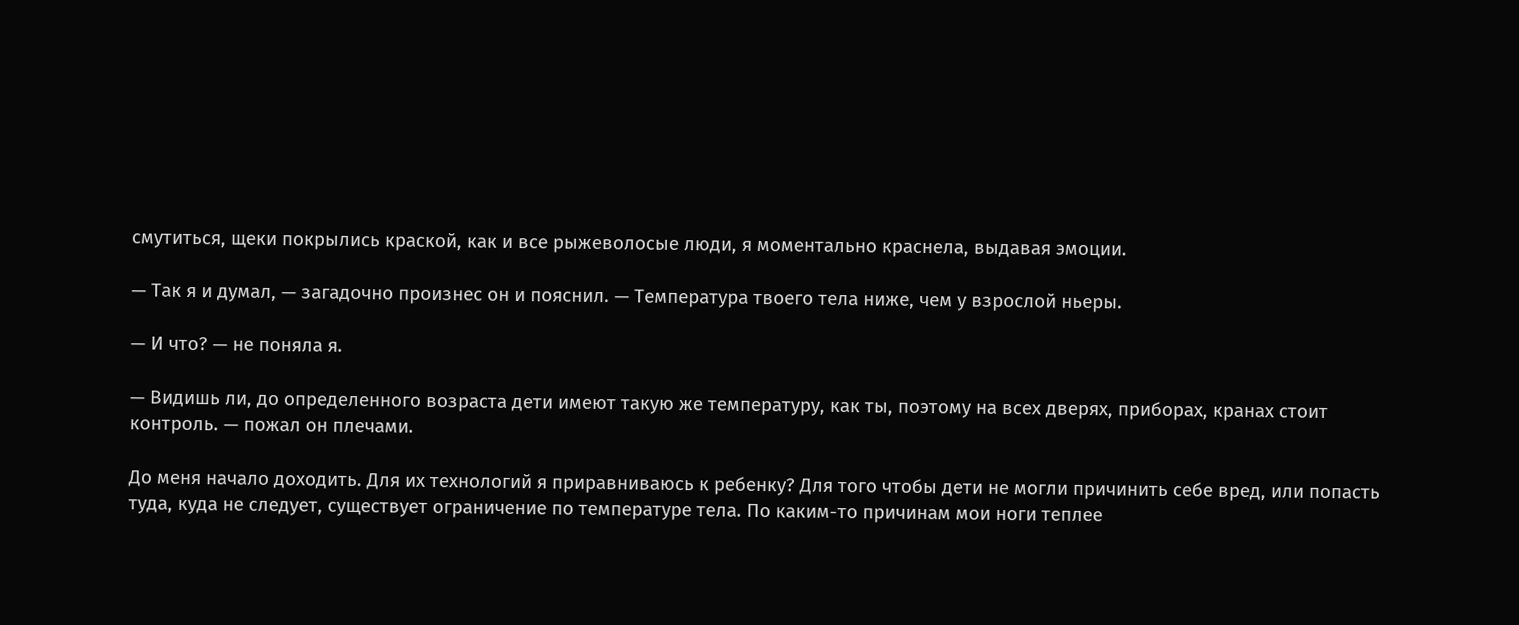смутиться, щеки покрылись краской, как и все рыжеволосые люди, я моментально краснела, выдавая эмоции.

— Так я и думал, — загадочно произнес он и пояснил. — Температура твоего тела ниже, чем у взрослой ньеры.

— И что? — не поняла я.

— Видишь ли, до определенного возраста дети имеют такую же температуру, как ты, поэтому на всех дверях, приборах, кранах стоит контроль. — пожал он плечами.

До меня начало доходить. Для их технологий я приравниваюсь к ребенку? Для того чтобы дети не могли причинить себе вред, или попасть туда, куда не следует, существует ограничение по температуре тела. По каким-то причинам мои ноги теплее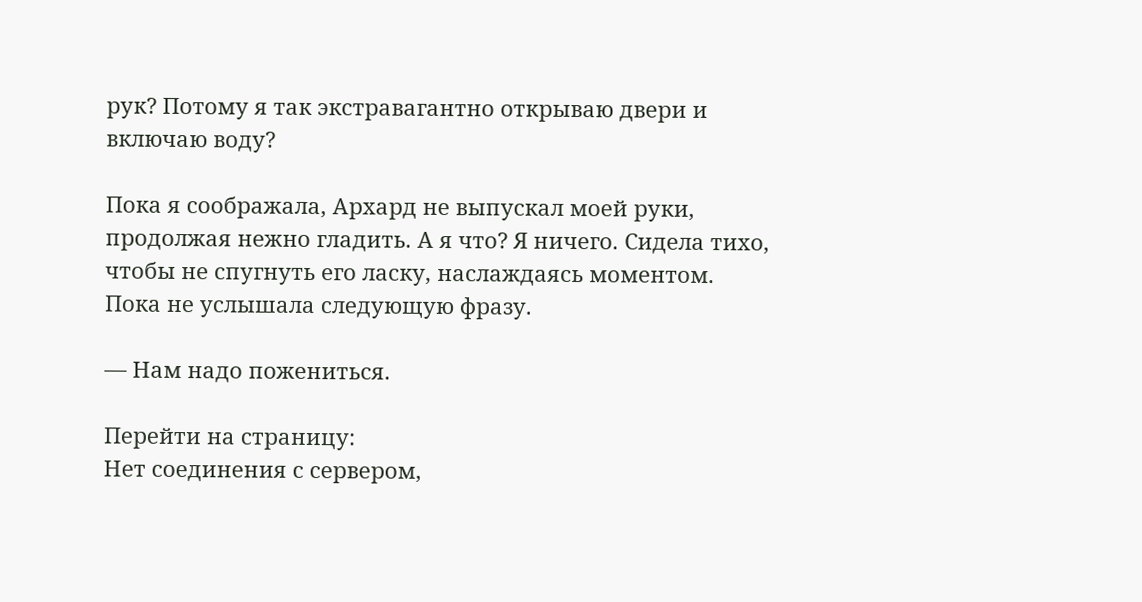рук? Потому я так экстравагантно открываю двери и включаю воду?

Пока я соображала, Архард не выпускал моей руки, продолжая нежно гладить. А я что? Я ничего. Сидела тихо, чтобы не спугнуть его ласку, наслаждаясь моментом. Пока не услышала следующую фразу.

— Нам надо пожениться.

Перейти на страницу:
Нет соединения с сервером,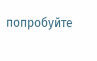попробуйте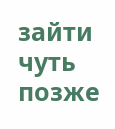зайти чуть позже